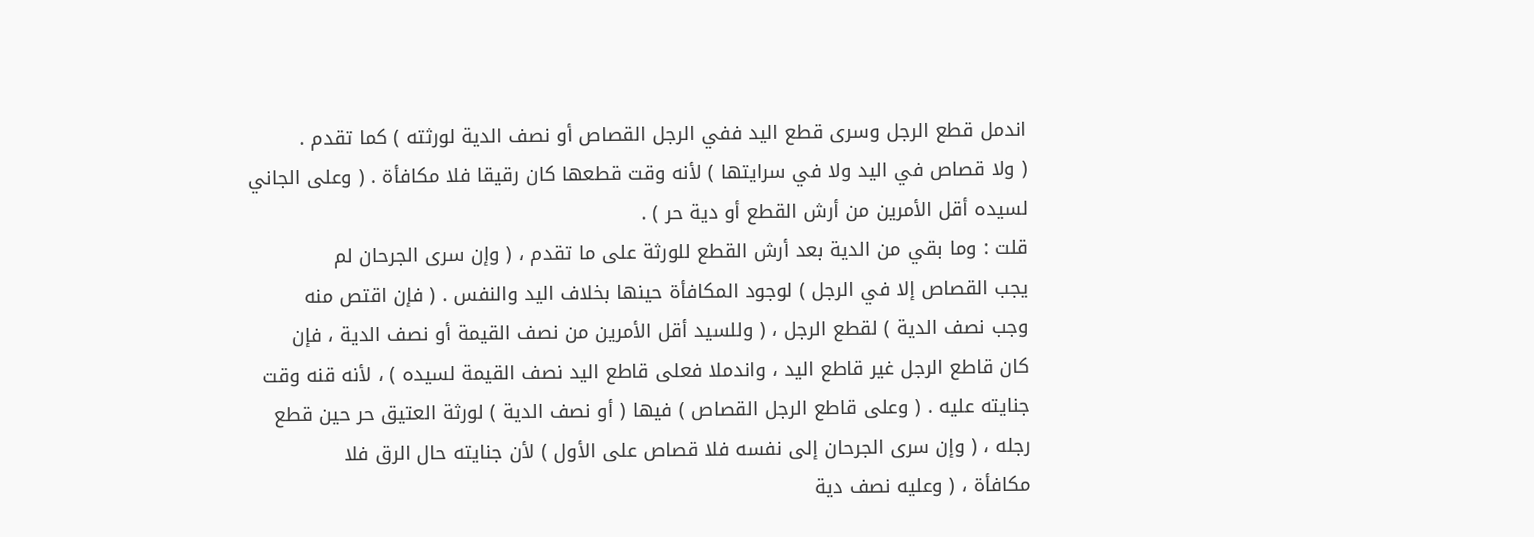اندمل قطع الرجل وسرى قطع اليد ففي الرجل القصاص أو نصف الدية لورثته ) كما تقدم .
( ولا قصاص في اليد ولا في سرايتها ) لأنه وقت قطعها كان رقيقا فلا مكافأة . ( وعلى الجاني
لسيده أقل الأمرين من أرش القطع أو دية حر ) .
قلت : وما بقي من الدية بعد أرش القطع للورثة على ما تقدم ، ( وإن سرى الجرحان لم
يجب القصاص إلا في الرجل ) لوجود المكافأة حينها بخلاف اليد والنفس . ( فإن اقتص منه
وجب نصف الدية ) لقطع الرجل ، ( وللسيد أقل الأمرين من نصف القيمة أو نصف الدية ، فإن
كان قاطع الرجل غير قاطع اليد ، واندملا فعلى قاطع اليد نصف القيمة لسيده ) ، لأنه قنه وقت
جنايته عليه . ( وعلى قاطع الرجل القصاص ) فيها ( أو نصف الدية ) لورثة العتيق حر حين قطع
رجله ، ( وإن سرى الجرحان إلى نفسه فلا قصاص على الأول ) لأن جنايته حال الرق فلا
مكافأة ، ( وعليه نصف دية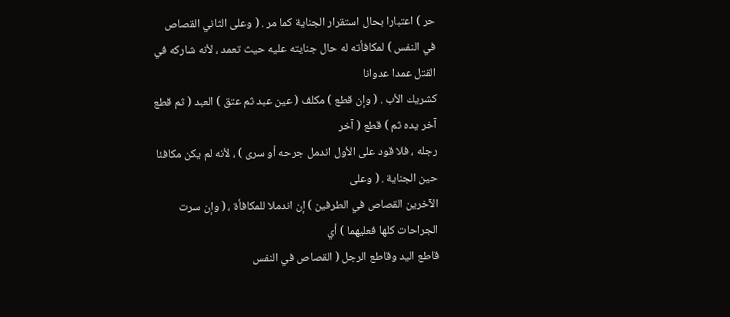حر ) اعتبارا بحال استقرار الجناية كما مر . ( وعلى الثاني القصاص
في النفس ) لمكافأته له حال جنايته عليه حيث تعمد ، لأنه شاركه في القتل عمدا عدوانا
كشريك الأب . ( وإن قطع ) مكلف ( عين عبد ثم عتق ) العبد ( ثم قطع آخر يده ثم ) قطع ( آخر
رجله ، فلا قود على الأول اندمل جرحه أو سرى ) ، لأنه لم يكن مكافئا حين الجناية . ( وعلى
الآخرين القصاص في الطرفين ) إن اندملا للمكافأة ، ( وإن سرت الجراحات كلها فعليهما ) أي
قاطع اليد وقاطع الرجل ( القصاص في النفس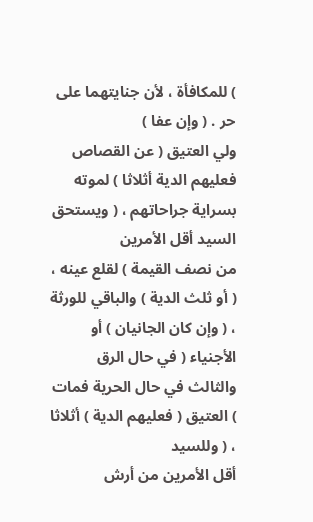) للمكافأة ، لأن جنايتهما على حر . ( وإن عفا )
ولي العتيق ( عن القصاص فعليهم الدية أثلاثا ) لموته بسراية جراحاتهم ، ( ويستحق السيد أقل الأمرين
من نصف القيمة ) لقلع عينه ، ( أو ثلث الدية ) والباقي للورثة ، ( وإن كان الجانيان ) أو
الأجنياء ( في حال الرق والثالث في حال الحرية فمات ) العتيق ( فعليهم الدية ) أثلاثا ، ( وللسيد
أقل الأمرين من أرش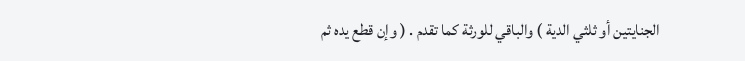الجنايتين أو ثلثي الدية ) والباقي للورثة كما تقدم . ( وإن قطع يده ثم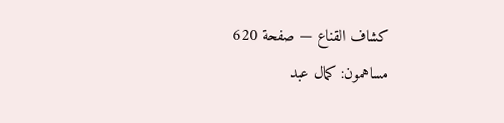كشاف القناع — صفحة 620
مساهمون: كمال عبد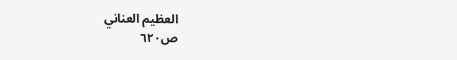العظيم العناني
ص٦٢٠